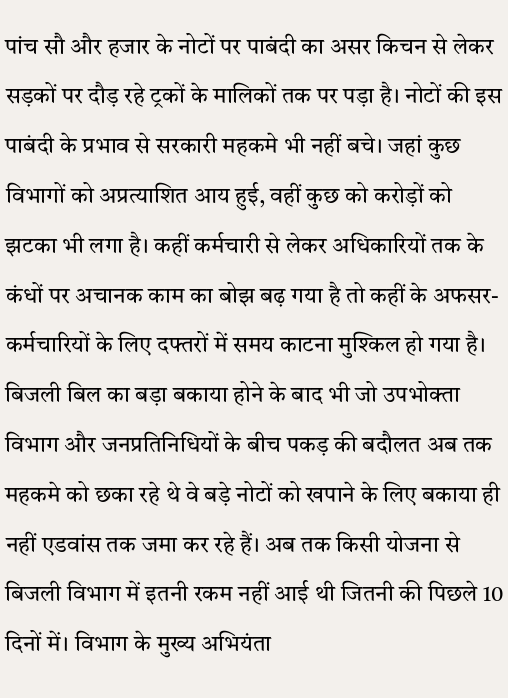पांच सौ और हजार के नोटों पर पाबंदी का असर किचन से लेकर सड़कों पर दौड़ रहे ट्रकों के मालिकों तक पर पड़ा है। नोटों की इस पाबंदी के प्रभाव से सरकारी महकमे भी नहीं बचे। जहां कुछ विभागों को अप्रत्याशित आय हुई, वहीं कुछ को करोड़ों को झटका भी लगा है। कहीं कर्मचारी से लेकर अधिकारियों तक के कंधों पर अचानक काम का बोझ बढ़ गया है तो कहीं के अफसर-कर्मचारियों के लिए दफ्तरों में समय काटना मुश्किल हो गया है।
बिजली बिल का बड़ा बकाया होने के बाद भी जो उपभोक्ता विभाग और जनप्रतिनिधियों के बीच पकड़ की बदौलत अब तक महकमे को छका रहे थे वे बड़े नोटों को खपाने के लिए बकाया ही नहीं एडवांस तक जमा कर रहे हैं। अब तक किसी योजना से बिजली विभाग में इतनी रकम नहीं आई थी जितनी की पिछले 10 दिनों में। विभाग के मुख्य अभियंता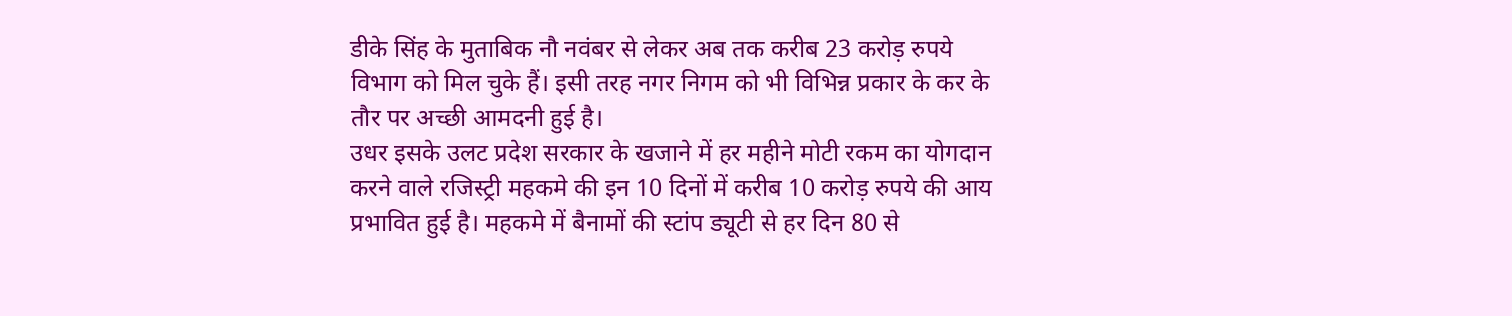डीके सिंह के मुताबिक नौ नवंबर से लेकर अब तक करीब 23 करोड़ रुपये विभाग को मिल चुके हैं। इसी तरह नगर निगम को भी विभिन्न प्रकार के कर के तौर पर अच्छी आमदनी हुई है।
उधर इसके उलट प्रदेश सरकार के खजाने में हर महीने मोटी रकम का योगदान करने वाले रजिस्ट्री महकमे की इन 10 दिनों में करीब 10 करोड़ रुपये की आय प्रभावित हुई है। महकमे में बैनामों की स्टांप ड्यूटी से हर दिन 80 से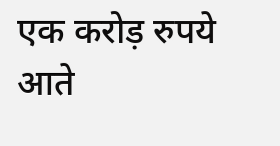एक करोड़ रुपये आते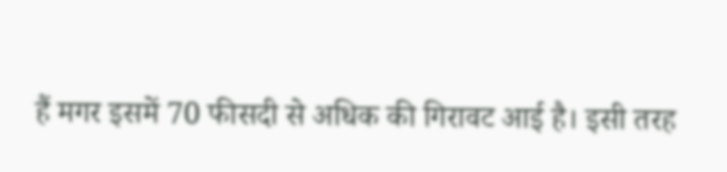हैं मगर इसमें 70 फीसदी से अधिक की गिरावट आई है। इसी तरह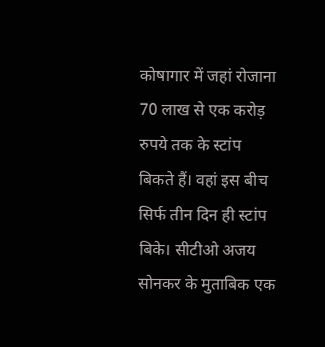कोषागार में जहां रोजाना 70 लाख से एक करोड़ रुपये तक के स्टांप बिकते हैं। वहां इस बीच सिर्फ तीन दिन ही स्टांप बिके। सीटीओ अजय सोनकर के मुताबिक एक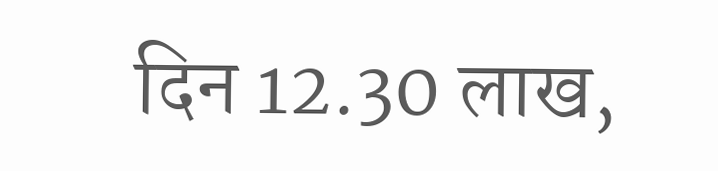दिन 12.30 लाख,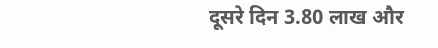दूसरे दिन 3.80 लाख और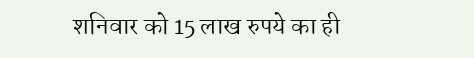शनिवार को 15 लाख रुपये का ही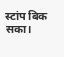स्टांप बिक सका।